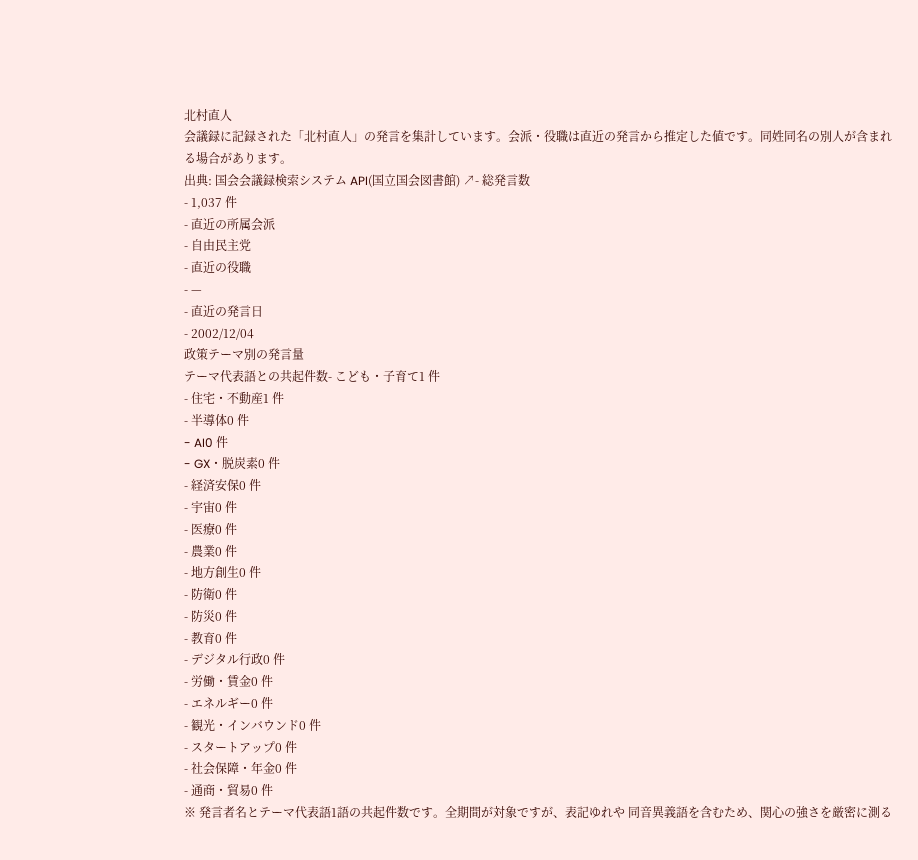北村直人
会議録に記録された「北村直人」の発言を集計しています。会派・役職は直近の発言から推定した値です。同姓同名の別人が含まれる場合があります。
出典: 国会会議録検索システム API(国立国会図書館) ↗- 総発言数
- 1,037 件
- 直近の所属会派
- 自由民主党
- 直近の役職
- —
- 直近の発言日
- 2002/12/04
政策テーマ別の発言量
テーマ代表語との共起件数- こども・子育て1 件
- 住宅・不動産1 件
- 半導体0 件
- AI0 件
- GX・脱炭素0 件
- 経済安保0 件
- 宇宙0 件
- 医療0 件
- 農業0 件
- 地方創生0 件
- 防衛0 件
- 防災0 件
- 教育0 件
- デジタル行政0 件
- 労働・賃金0 件
- エネルギー0 件
- 観光・インバウンド0 件
- スタートアップ0 件
- 社会保障・年金0 件
- 通商・貿易0 件
※ 発言者名とテーマ代表語1語の共起件数です。全期間が対象ですが、表記ゆれや 同音異義語を含むため、関心の強さを厳密に測る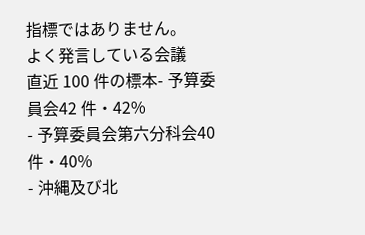指標ではありません。
よく発言している会議
直近 100 件の標本- 予算委員会42 件・42%
- 予算委員会第六分科会40 件・40%
- 沖縄及び北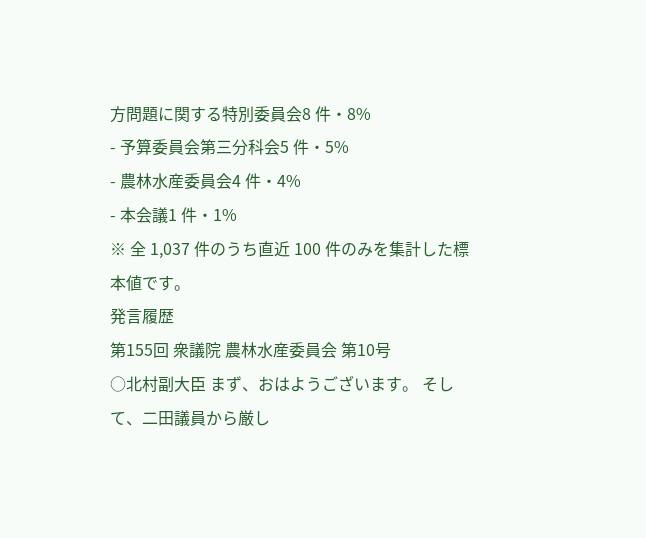方問題に関する特別委員会8 件・8%
- 予算委員会第三分科会5 件・5%
- 農林水産委員会4 件・4%
- 本会議1 件・1%
※ 全 1,037 件のうち直近 100 件のみを集計した標本値です。
発言履歴
第155回 衆議院 農林水産委員会 第10号
○北村副大臣 まず、おはようございます。 そして、二田議員から厳し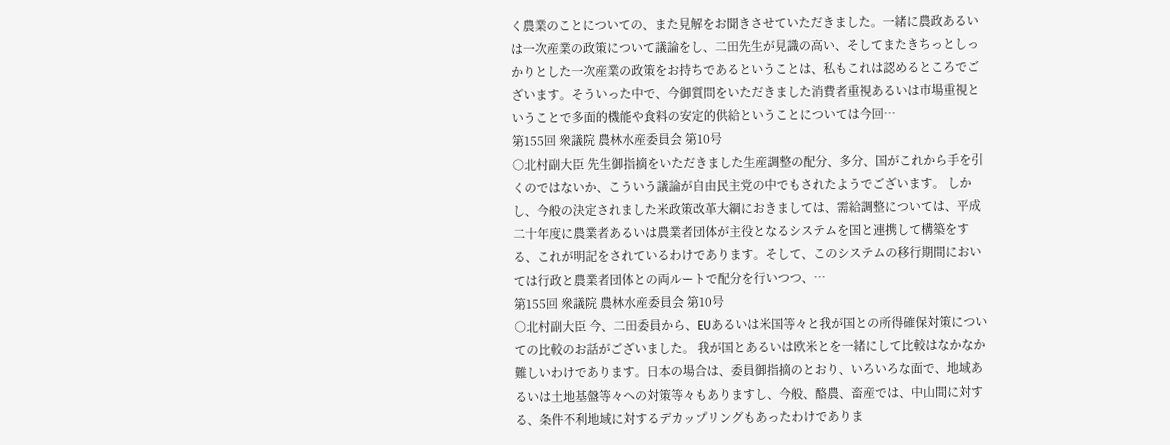く農業のことについての、また見解をお聞きさせていただきました。一緒に農政あるいは一次産業の政策について議論をし、二田先生が見識の高い、そしてまたきちっとしっかりとした一次産業の政策をお持ちであるということは、私もこれは認めるところでございます。そういった中で、今御質問をいただきました消費者重視あるいは市場重視ということで多面的機能や食料の安定的供給ということについては今回…
第155回 衆議院 農林水産委員会 第10号
○北村副大臣 先生御指摘をいただきました生産調整の配分、多分、国がこれから手を引くのではないか、こういう議論が自由民主党の中でもされたようでございます。 しかし、今般の決定されました米政策改革大綱におきましては、需給調整については、平成二十年度に農業者あるいは農業者団体が主役となるシステムを国と連携して構築をする、これが明記をされているわけであります。そして、このシステムの移行期間においては行政と農業者団体との両ルートで配分を行いつつ、…
第155回 衆議院 農林水産委員会 第10号
○北村副大臣 今、二田委員から、EUあるいは米国等々と我が国との所得確保対策についての比較のお話がございました。 我が国とあるいは欧米とを一緒にして比較はなかなか難しいわけであります。日本の場合は、委員御指摘のとおり、いろいろな面で、地域あるいは土地基盤等々への対策等々もありますし、今般、酪農、畜産では、中山間に対する、条件不利地域に対するデカップリングもあったわけでありま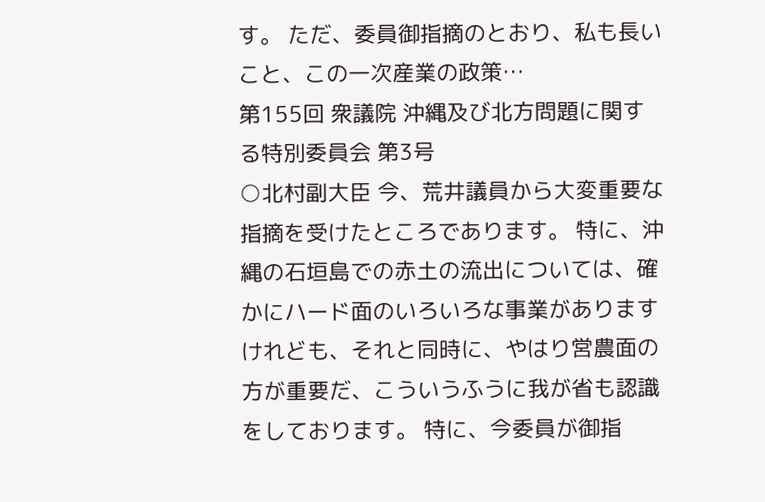す。 ただ、委員御指摘のとおり、私も長いこと、この一次産業の政策…
第155回 衆議院 沖縄及び北方問題に関する特別委員会 第3号
○北村副大臣 今、荒井議員から大変重要な指摘を受けたところであります。 特に、沖縄の石垣島での赤土の流出については、確かにハード面のいろいろな事業がありますけれども、それと同時に、やはり営農面の方が重要だ、こういうふうに我が省も認識をしております。 特に、今委員が御指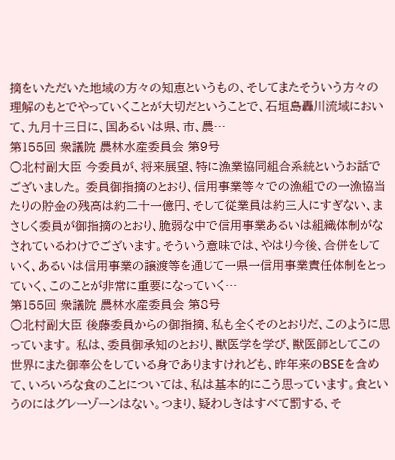摘をいただいた地域の方々の知恵というもの、そしてまたそういう方々の理解のもとでやっていくことが大切だということで、石垣島轟川流域において、九月十三日に、国あるいは県、市、農…
第155回 衆議院 農林水産委員会 第9号
○北村副大臣 今委員が、将来展望、特に漁業協同組合系統というお話でございました。 委員御指摘のとおり、信用事業等々での漁組での一漁協当たりの貯金の残高は約二十一億円、そして従業員は約三人にすぎない、まさしく委員が御指摘のとおり、脆弱な中で信用事業あるいは組織体制がなされているわけでございます。そういう意味では、やはり今後、合併をしていく、あるいは信用事業の譲渡等を通じて一県一信用事業責任体制をとっていく、このことが非常に重要になっていく…
第155回 衆議院 農林水産委員会 第8号
○北村副大臣 後藤委員からの御指摘、私も全くそのとおりだ、このように思っています。 私は、委員御承知のとおり、獣医学を学び、獣医師としてこの世界にまた御奉公をしている身でありますけれども、昨年来のBSEを含めて、いろいろな食のことについては、私は基本的にこう思っています。食というのにはグレーゾーンはない。つまり、疑わしきはすべて罰する、そ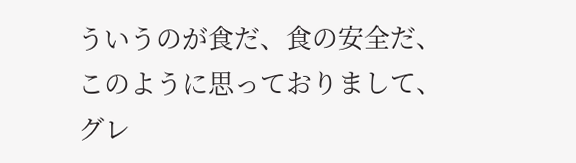ういうのが食だ、食の安全だ、このように思っておりまして、グレ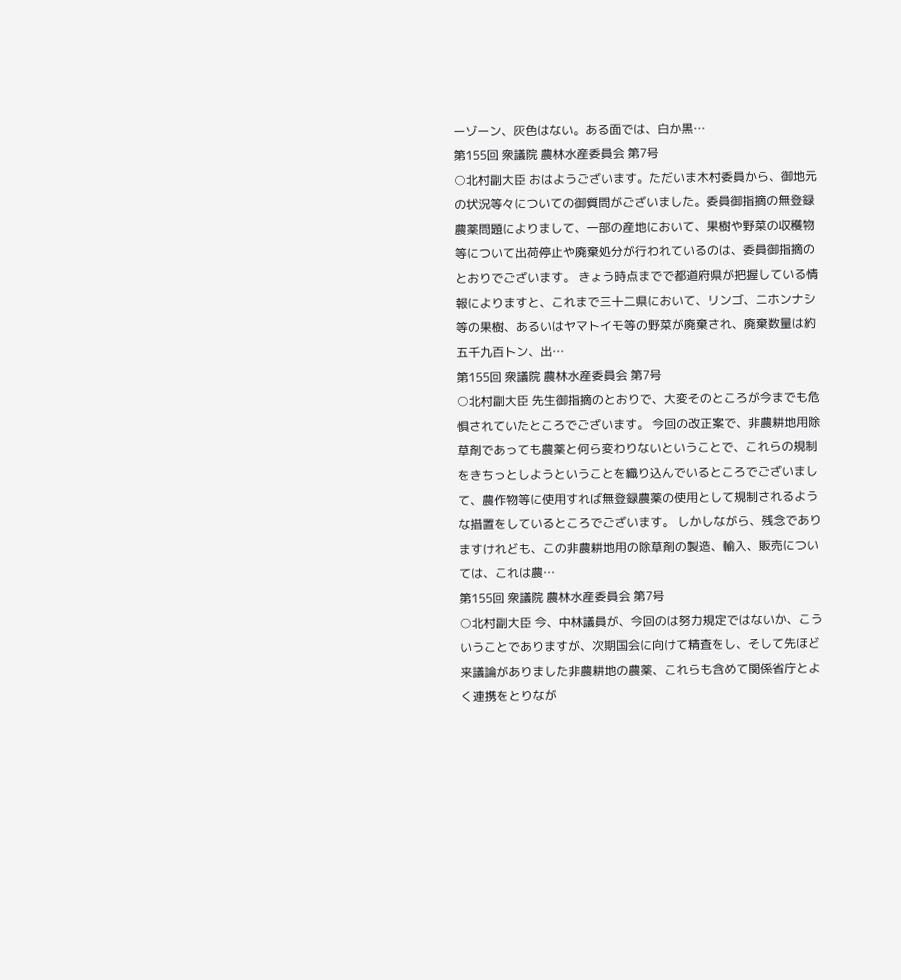ーゾーン、灰色はない。ある面では、白か黒…
第155回 衆議院 農林水産委員会 第7号
○北村副大臣 おはようございます。ただいま木村委員から、御地元の状況等々についての御質問がございました。委員御指摘の無登録農薬問題によりまして、一部の産地において、果樹や野菜の収穫物等について出荷停止や廃棄処分が行われているのは、委員御指摘のとおりでございます。 きょう時点までで都道府県が把握している情報によりますと、これまで三十二県において、リンゴ、ニホンナシ等の果樹、あるいはヤマトイモ等の野菜が廃棄され、廃棄数量は約五千九百トン、出…
第155回 衆議院 農林水産委員会 第7号
○北村副大臣 先生御指摘のとおりで、大変そのところが今までも危惧されていたところでございます。 今回の改正案で、非農耕地用除草剤であっても農薬と何ら変わりないということで、これらの規制をきちっとしようということを織り込んでいるところでございまして、農作物等に使用すれば無登録農薬の使用として規制されるような措置をしているところでございます。 しかしながら、残念でありますけれども、この非農耕地用の除草剤の製造、輸入、販売については、これは農…
第155回 衆議院 農林水産委員会 第7号
○北村副大臣 今、中林議員が、今回のは努力規定ではないか、こういうことでありますが、次期国会に向けて精査をし、そして先ほど来議論がありました非農耕地の農薬、これらも含めて関係省庁とよく連携をとりなが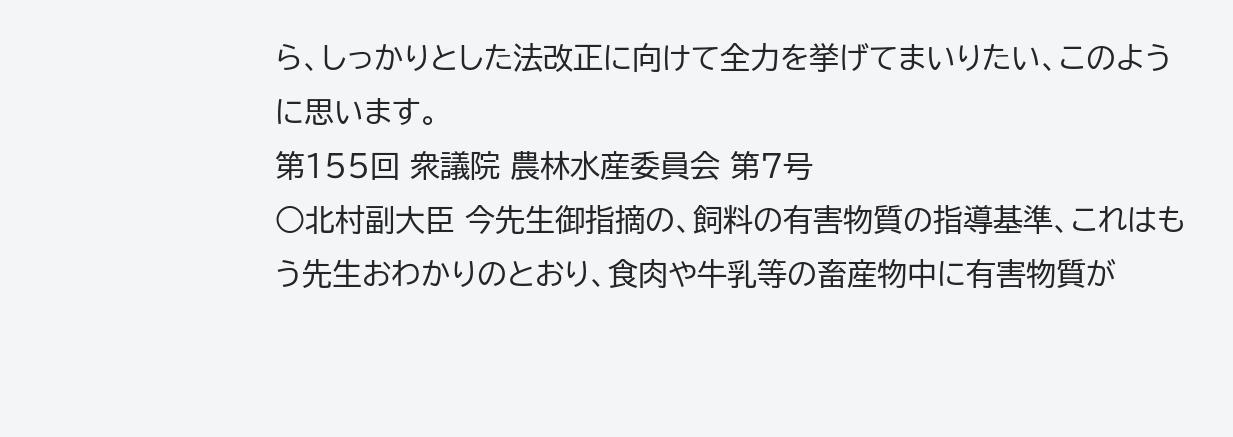ら、しっかりとした法改正に向けて全力を挙げてまいりたい、このように思います。
第155回 衆議院 農林水産委員会 第7号
○北村副大臣 今先生御指摘の、飼料の有害物質の指導基準、これはもう先生おわかりのとおり、食肉や牛乳等の畜産物中に有害物質が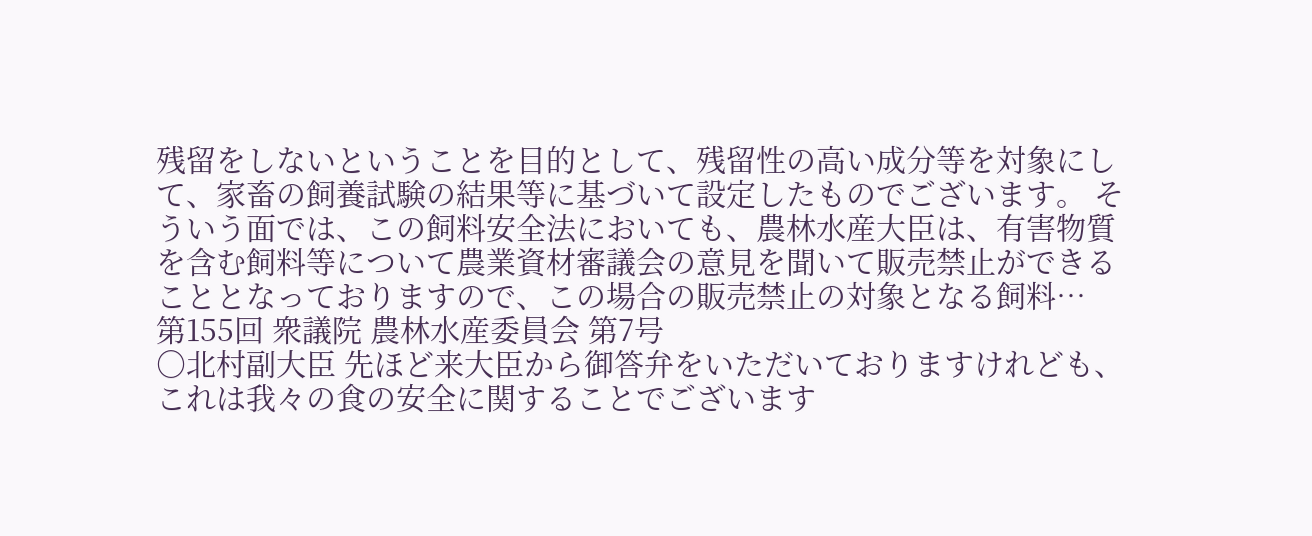残留をしないということを目的として、残留性の高い成分等を対象にして、家畜の飼養試験の結果等に基づいて設定したものでございます。 そういう面では、この飼料安全法においても、農林水産大臣は、有害物質を含む飼料等について農業資材審議会の意見を聞いて販売禁止ができることとなっておりますので、この場合の販売禁止の対象となる飼料…
第155回 衆議院 農林水産委員会 第7号
○北村副大臣 先ほど来大臣から御答弁をいただいておりますけれども、これは我々の食の安全に関することでございます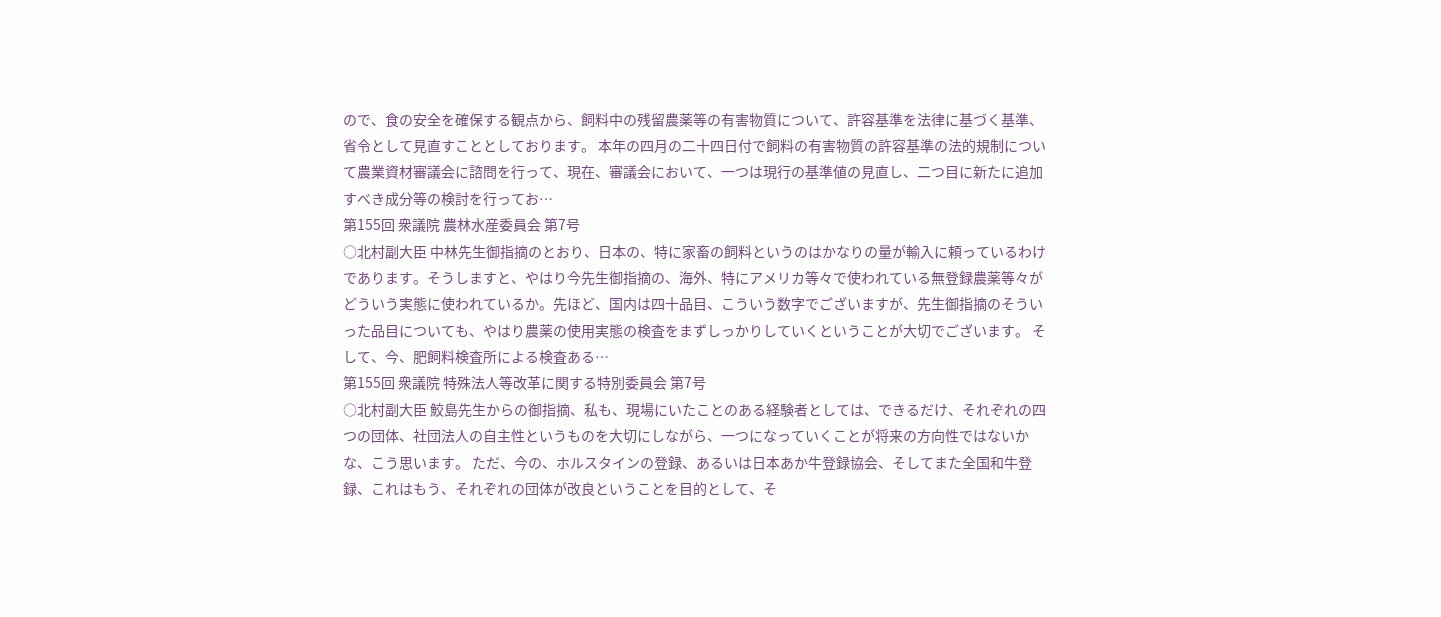ので、食の安全を確保する観点から、飼料中の残留農薬等の有害物質について、許容基準を法律に基づく基準、省令として見直すこととしております。 本年の四月の二十四日付で飼料の有害物質の許容基準の法的規制について農業資材審議会に諮問を行って、現在、審議会において、一つは現行の基準値の見直し、二つ目に新たに追加すべき成分等の検討を行ってお…
第155回 衆議院 農林水産委員会 第7号
○北村副大臣 中林先生御指摘のとおり、日本の、特に家畜の飼料というのはかなりの量が輸入に頼っているわけであります。そうしますと、やはり今先生御指摘の、海外、特にアメリカ等々で使われている無登録農薬等々がどういう実態に使われているか。先ほど、国内は四十品目、こういう数字でございますが、先生御指摘のそういった品目についても、やはり農薬の使用実態の検査をまずしっかりしていくということが大切でございます。 そして、今、肥飼料検査所による検査ある…
第155回 衆議院 特殊法人等改革に関する特別委員会 第7号
○北村副大臣 鮫島先生からの御指摘、私も、現場にいたことのある経験者としては、できるだけ、それぞれの四つの団体、社団法人の自主性というものを大切にしながら、一つになっていくことが将来の方向性ではないかな、こう思います。 ただ、今の、ホルスタインの登録、あるいは日本あか牛登録協会、そしてまた全国和牛登録、これはもう、それぞれの団体が改良ということを目的として、そ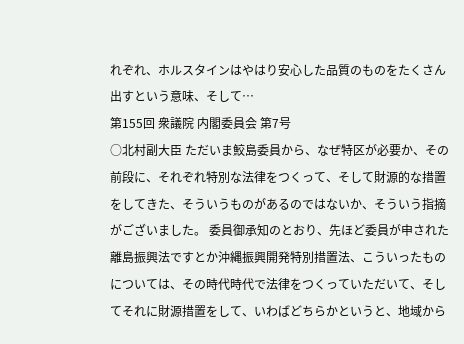れぞれ、ホルスタインはやはり安心した品質のものをたくさん出すという意味、そして…
第155回 衆議院 内閣委員会 第7号
○北村副大臣 ただいま鮫島委員から、なぜ特区が必要か、その前段に、それぞれ特別な法律をつくって、そして財源的な措置をしてきた、そういうものがあるのではないか、そういう指摘がございました。 委員御承知のとおり、先ほど委員が申された離島振興法ですとか沖縄振興開発特別措置法、こういったものについては、その時代時代で法律をつくっていただいて、そしてそれに財源措置をして、いわばどちらかというと、地域から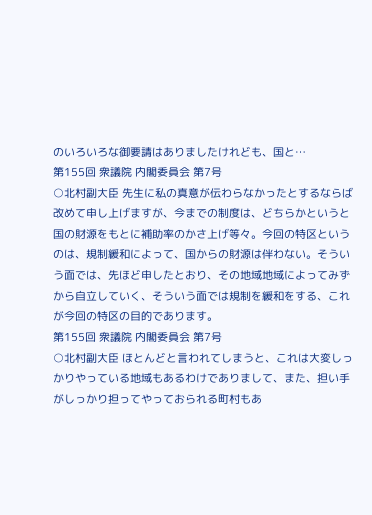のいろいろな御要請はありましたけれども、国と…
第155回 衆議院 内閣委員会 第7号
○北村副大臣 先生に私の真意が伝わらなかったとするならば改めて申し上げますが、今までの制度は、どちらかというと国の財源をもとに補助率のかさ上げ等々。今回の特区というのは、規制緩和によって、国からの財源は伴わない。そういう面では、先ほど申したとおり、その地域地域によってみずから自立していく、そういう面では規制を緩和をする、これが今回の特区の目的であります。
第155回 衆議院 内閣委員会 第7号
○北村副大臣 ほとんどと言われてしまうと、これは大変しっかりやっている地域もあるわけでありまして、また、担い手がしっかり担ってやっておられる町村もあ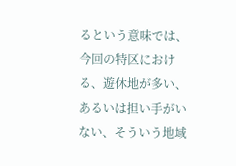るという意味では、今回の特区における、遊休地が多い、あるいは担い手がいない、そういう地域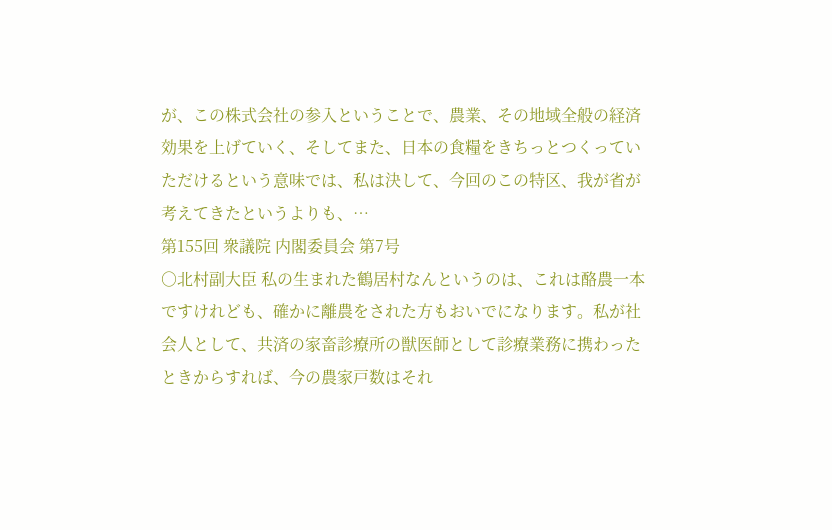が、この株式会社の参入ということで、農業、その地域全般の経済効果を上げていく、そしてまた、日本の食糧をきちっとつくっていただけるという意味では、私は決して、今回のこの特区、我が省が考えてきたというよりも、…
第155回 衆議院 内閣委員会 第7号
○北村副大臣 私の生まれた鶴居村なんというのは、これは酪農一本ですけれども、確かに離農をされた方もおいでになります。私が社会人として、共済の家畜診療所の獣医師として診療業務に携わったときからすれば、今の農家戸数はそれ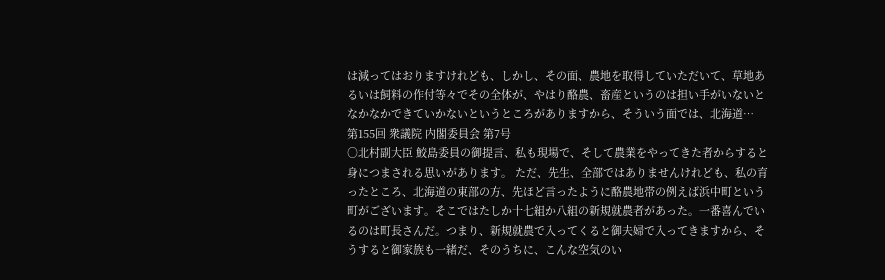は減ってはおりますけれども、しかし、その面、農地を取得していただいて、草地あるいは飼料の作付等々でその全体が、やはり酪農、畜産というのは担い手がいないとなかなかできていかないというところがありますから、そういう面では、北海道…
第155回 衆議院 内閣委員会 第7号
○北村副大臣 鮫島委員の御提言、私も現場で、そして農業をやってきた者からすると身につまされる思いがあります。 ただ、先生、全部ではありませんけれども、私の育ったところ、北海道の東部の方、先ほど言ったように酪農地帯の例えば浜中町という町がございます。そこではたしか十七組か八組の新規就農者があった。一番喜んでいるのは町長さんだ。つまり、新規就農で入ってくると御夫婦で入ってきますから、そうすると御家族も一緒だ、そのうちに、こんな空気のい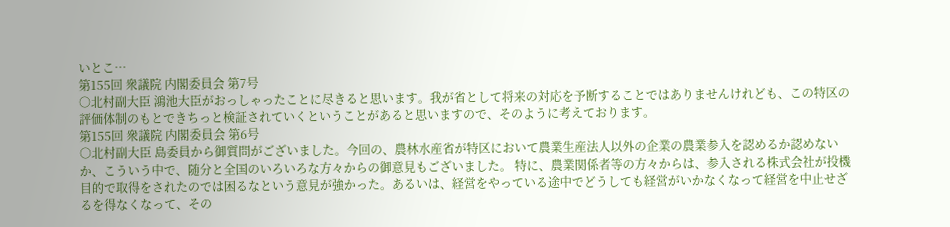いとこ…
第155回 衆議院 内閣委員会 第7号
○北村副大臣 鴻池大臣がおっしゃったことに尽きると思います。我が省として将来の対応を予断することではありませんけれども、この特区の評価体制のもとできちっと検証されていくということがあると思いますので、そのように考えております。
第155回 衆議院 内閣委員会 第6号
○北村副大臣 島委員から御質問がございました。今回の、農林水産省が特区において農業生産法人以外の企業の農業参入を認めるか認めないか、こういう中で、随分と全国のいろいろな方々からの御意見もございました。 特に、農業関係者等の方々からは、参入される株式会社が投機目的で取得をされたのでは困るなという意見が強かった。あるいは、経営をやっている途中でどうしても経営がいかなくなって経営を中止せざるを得なくなって、その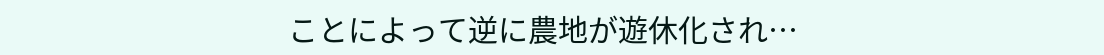ことによって逆に農地が遊休化され…